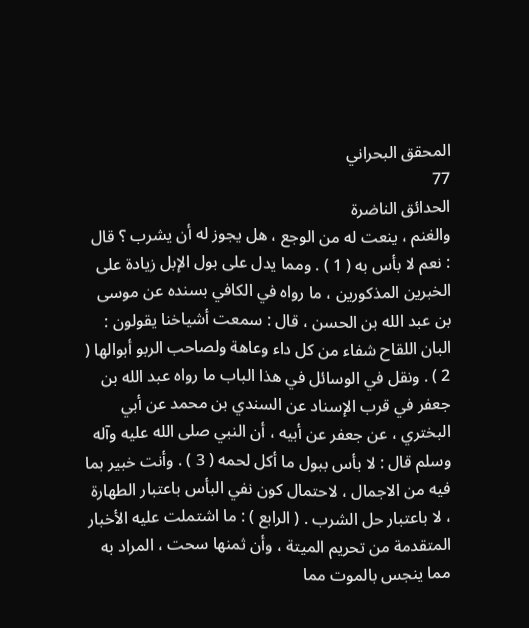المحقق البحراني
77
الحدائق الناضرة
والغنم ، ينعت له من الوجع ، هل يجوز له أن يشرب ؟ قال : نعم لا بأس به ( 1 ) . ومما يدل على بول الإبل زيادة على الخبرين المذكورين ، ما رواه في الكافي بسنده عن موسى بن عبد الله بن الحسن ، قال : سمعت أشياخنا يقولون : البان اللقاح شفاء من كل داء وعاهة ولصاحب الربو أبوالها ( 2 ) . ونقل في الوسائل في هذا الباب ما رواه عبد الله بن جعفر في قرب الإسناد عن السندي بن محمد عن أبي البختري ، عن جعفر عن أبيه ، أن النبي صلى الله عليه وآله وسلم قال : لا بأس ببول ما أكل لحمه ( 3 ) . وأنت خبير بما فيه من الاجمال ، لاحتمال كون نفي البأس باعتبار الطهارة ، لا باعتبار حل الشرب . ( الرابع ) : ما اشتملت عليه الأخبار المتقدمة من تحريم الميتة ، وأن ثمنها سحت ، المراد به مما ينجس بالموت مما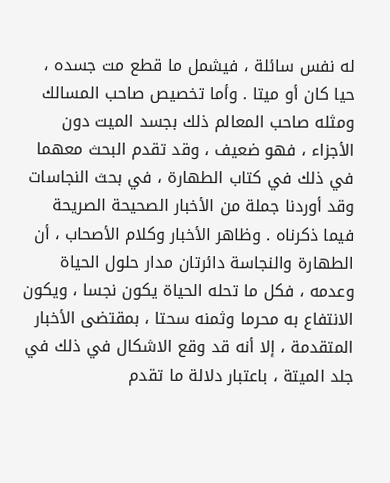له نفس سائلة ، فيشمل ما قطع مت جسده ، حيا كان أو ميتا . وأما تخصيص صاحب المسالك ومثله صاحب المعالم ذلك بجسد الميت دون الأجزاء ، فهو ضعيف ، وقد تقدم البحث معهما في ذلك في كتاب الطهارة ، في بحث النجاسات وقد أوردنا جملة من الأخبار الصحيحة الصريحة فيما ذكرناه . وظاهر الأخبار وكلام الأصحاب ، أن الطهارة والنجاسة دائرتان مدار حلول الحياة وعدمه ، فكل ما تحله الحياة يكون نجسا ، ويكون الانتفاع به محرما وثمنه سحتا ، بمقتضى الأخبار المتقدمة ، إلا أنه قد وقع الاشكال في ذلك في جلد الميتة ، باعتبار دلالة ما تقدم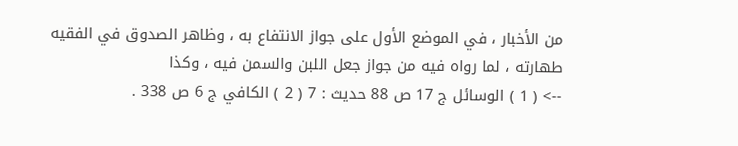من الأخبار ، في الموضع الأول على جواز الانتفاع به ، وظاهر الصدوق في الفقيه طهارته ، لما رواه فيه من جواز جعل اللبن والسمن فيه ، وكذا
--> ( 1 ) الوسائل ج 17 ص 88 حديث : 7 ( 2 ) الكافي ج 6 ص 338 .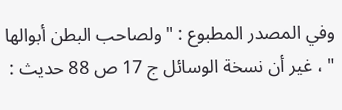وفي المصدر المطبوع : " ولصاحب البطن أبوالها " ، غير أن نسخة الوسائل ج 17 ص 88 حديث :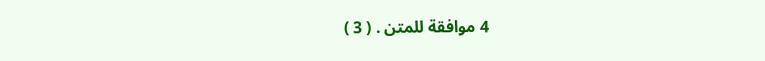4 موافقة للمتن . ( 3 )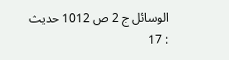الوسائل ج 2 ص 1012 حديث : 17